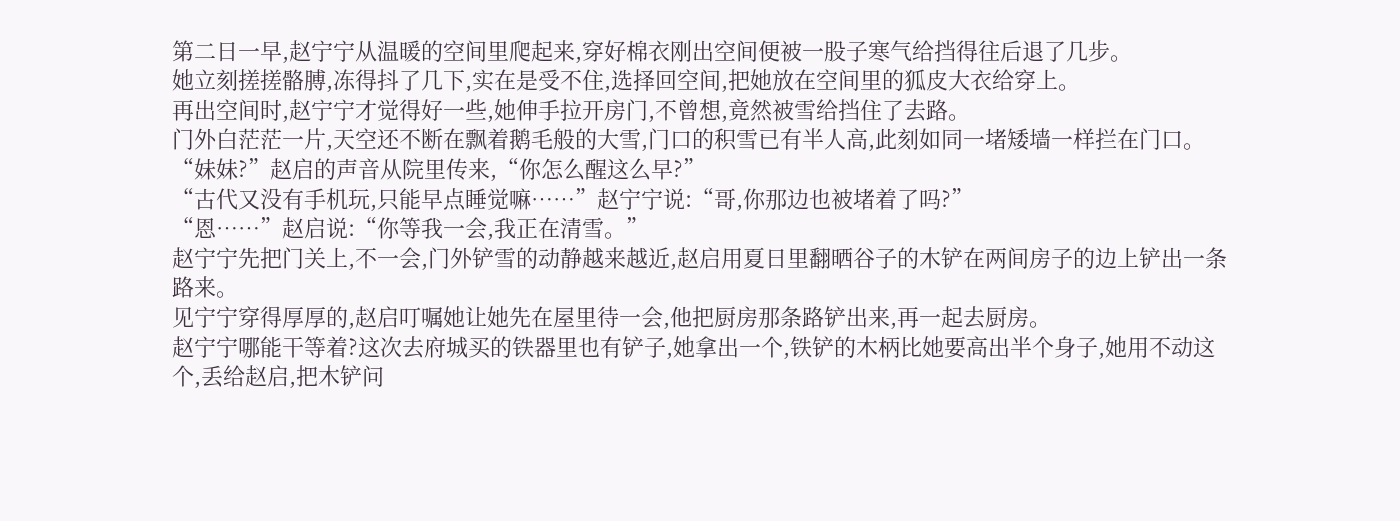第二日一早,赵宁宁从温暖的空间里爬起来,穿好棉衣刚出空间便被一股子寒气给挡得往后退了几步。
她立刻搓搓骼膊,冻得抖了几下,实在是受不住,选择回空间,把她放在空间里的狐皮大衣给穿上。
再出空间时,赵宁宁才觉得好一些,她伸手拉开房门,不曾想,竟然被雪给挡住了去路。
门外白茫茫一片,天空还不断在飘着鹅毛般的大雪,门口的积雪已有半人高,此刻如同一堵矮墙一样拦在门口。
“妹妹?”赵启的声音从院里传来,“你怎么醒这么早?”
“古代又没有手机玩,只能早点睡觉嘛……”赵宁宁说:“哥,你那边也被堵着了吗?”
“恩……”赵启说:“你等我一会,我正在清雪。”
赵宁宁先把门关上,不一会,门外铲雪的动静越来越近,赵启用夏日里翻晒谷子的木铲在两间房子的边上铲出一条路来。
见宁宁穿得厚厚的,赵启叮嘱她让她先在屋里待一会,他把厨房那条路铲出来,再一起去厨房。
赵宁宁哪能干等着?这次去府城买的铁器里也有铲子,她拿出一个,铁铲的木柄比她要高出半个身子,她用不动这个,丢给赵启,把木铲问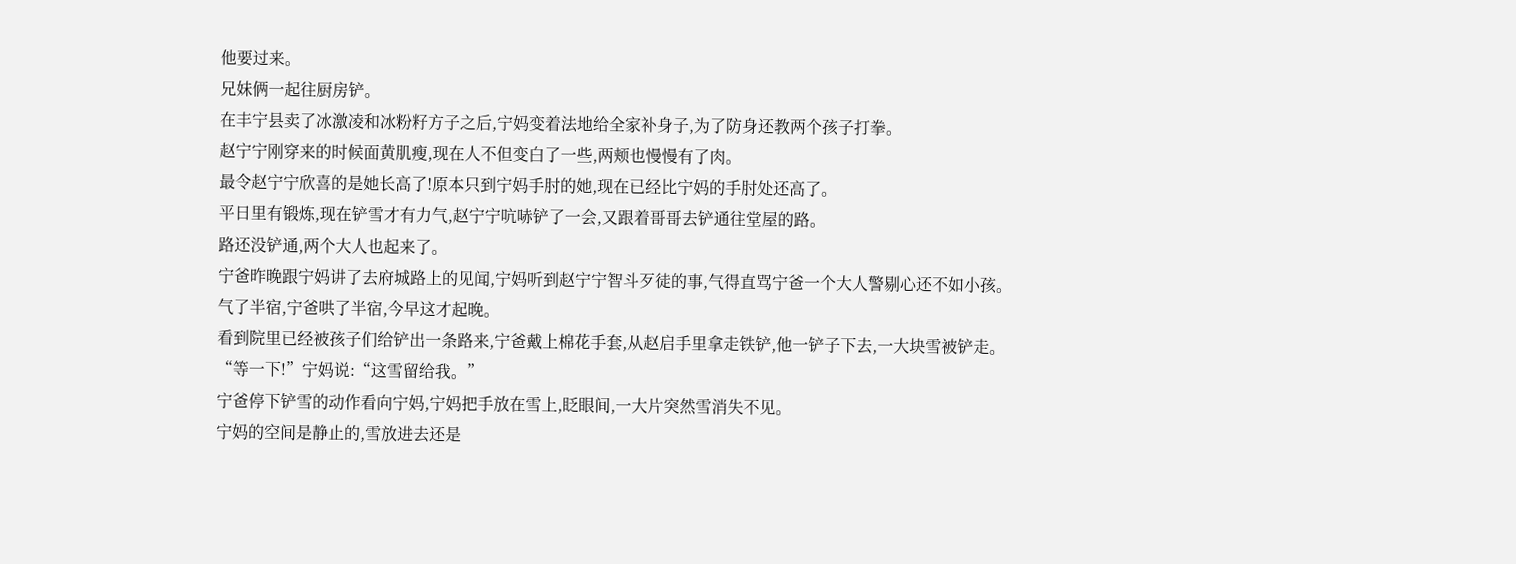他要过来。
兄妹俩一起往厨房铲。
在丰宁县卖了冰激凌和冰粉籽方子之后,宁妈变着法地给全家补身子,为了防身还教两个孩子打拳。
赵宁宁刚穿来的时候面黄肌瘦,现在人不但变白了一些,两颊也慢慢有了肉。
最令赵宁宁欣喜的是她长高了!原本只到宁妈手肘的她,现在已经比宁妈的手肘处还高了。
平日里有锻炼,现在铲雪才有力气,赵宁宁吭哧铲了一会,又跟着哥哥去铲通往堂屋的路。
路还没铲通,两个大人也起来了。
宁爸昨晚跟宁妈讲了去府城路上的见闻,宁妈听到赵宁宁智斗歹徒的事,气得直骂宁爸一个大人警剔心还不如小孩。
气了半宿,宁爸哄了半宿,今早这才起晚。
看到院里已经被孩子们给铲出一条路来,宁爸戴上棉花手套,从赵启手里拿走铁铲,他一铲子下去,一大块雪被铲走。
“等一下!”宁妈说:“这雪留给我。”
宁爸停下铲雪的动作看向宁妈,宁妈把手放在雪上,眨眼间,一大片突然雪消失不见。
宁妈的空间是静止的,雪放进去还是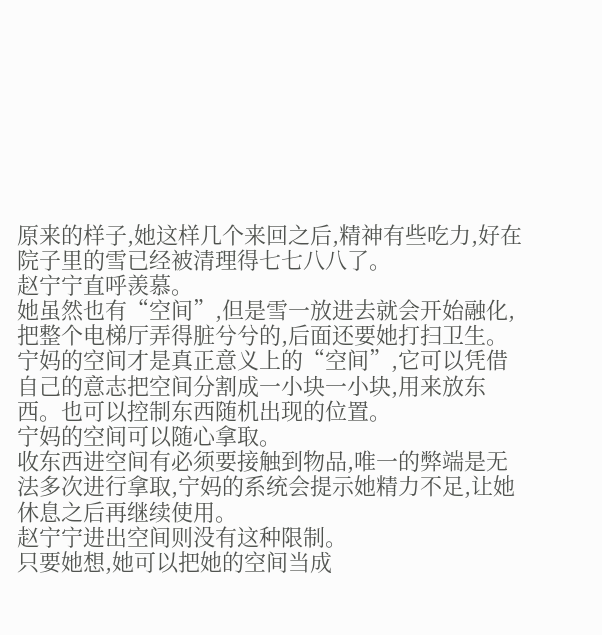原来的样子,她这样几个来回之后,精神有些吃力,好在院子里的雪已经被清理得七七八八了。
赵宁宁直呼羡慕。
她虽然也有“空间”,但是雪一放进去就会开始融化,把整个电梯厅弄得脏兮兮的,后面还要她打扫卫生。
宁妈的空间才是真正意义上的“空间”,它可以凭借自己的意志把空间分割成一小块一小块,用来放东西。也可以控制东西随机出现的位置。
宁妈的空间可以随心拿取。
收东西进空间有必须要接触到物品,唯一的弊端是无法多次进行拿取,宁妈的系统会提示她精力不足,让她休息之后再继续使用。
赵宁宁进出空间则没有这种限制。
只要她想,她可以把她的空间当成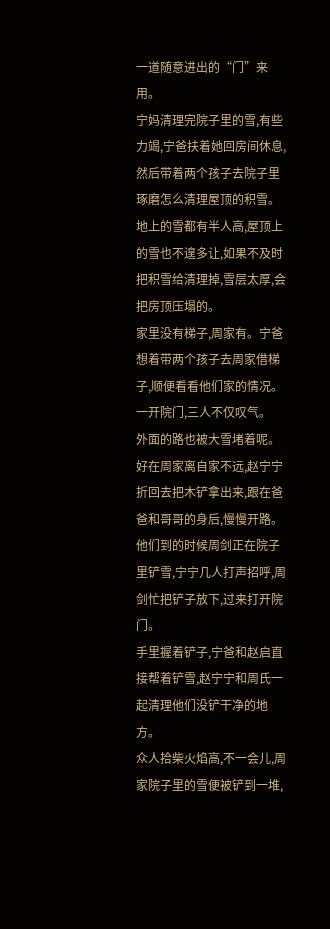一道随意进出的“门”来用。
宁妈清理完院子里的雪,有些力竭,宁爸扶着她回房间休息,然后带着两个孩子去院子里琢磨怎么清理屋顶的积雪。
地上的雪都有半人高,屋顶上的雪也不遑多让,如果不及时把积雪给清理掉,雪层太厚,会把房顶压塌的。
家里没有梯子,周家有。宁爸想着带两个孩子去周家借梯子,顺便看看他们家的情况。
一开院门,三人不仅叹气。
外面的路也被大雪堵着呢。
好在周家离自家不远,赵宁宁折回去把木铲拿出来,跟在爸爸和哥哥的身后,慢慢开路。
他们到的时候周剑正在院子里铲雪,宁宁几人打声招呼,周剑忙把铲子放下,过来打开院门。
手里握着铲子,宁爸和赵启直接帮着铲雪,赵宁宁和周氏一起清理他们没铲干净的地方。
众人拾柴火焰高,不一会儿,周家院子里的雪便被铲到一堆,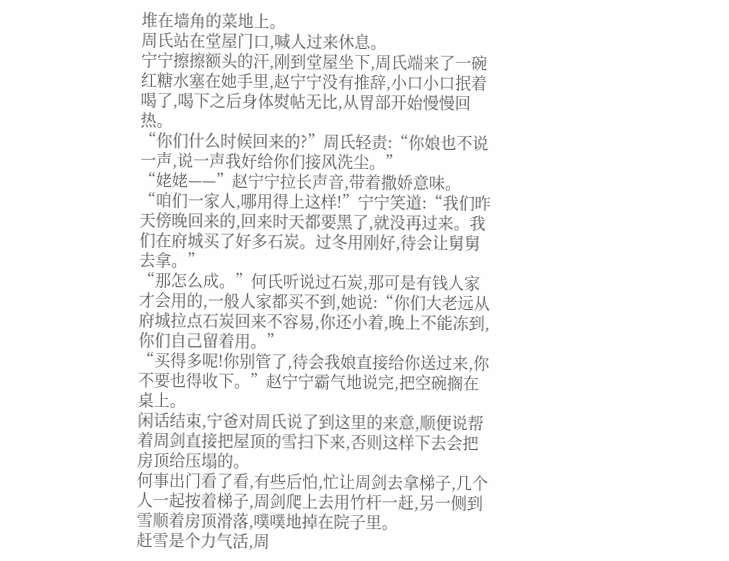堆在墙角的菜地上。
周氏站在堂屋门口,喊人过来休息。
宁宁擦擦额头的汗,刚到堂屋坐下,周氏端来了一碗红糖水塞在她手里,赵宁宁没有推辞,小口小口抿着喝了,喝下之后身体熨帖无比,从胃部开始慢慢回热。
“你们什么时候回来的?”周氏轻责:“你娘也不说一声,说一声我好给你们接风洗尘。”
“姥姥——”赵宁宁拉长声音,带着撒娇意味。
“咱们一家人,哪用得上这样!”宁宁笑道:“我们昨天傍晚回来的,回来时天都要黑了,就没再过来。我们在府城买了好多石炭。过冬用刚好,待会让舅舅去拿。”
“那怎么成。”何氏听说过石炭,那可是有钱人家才会用的,一般人家都买不到,她说:“你们大老远从府城拉点石炭回来不容易,你还小着,晚上不能冻到,你们自己留着用。”
“买得多呢!你别管了,待会我娘直接给你送过来,你不要也得收下。”赵宁宁霸气地说完,把空碗搁在桌上。
闲话结束,宁爸对周氏说了到这里的来意,顺便说帮着周剑直接把屋顶的雪扫下来,否则这样下去会把房顶给压塌的。
何事出门看了看,有些后怕,忙让周剑去拿梯子,几个人一起按着梯子,周剑爬上去用竹杆一赶,另一侧到雪顺着房顶滑落,噗噗地掉在院子里。
赶雪是个力气活,周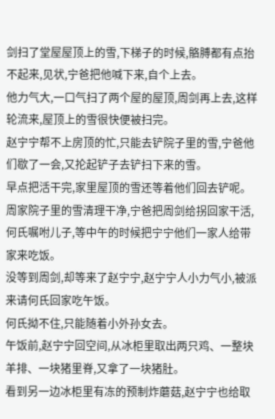剑扫了堂屋屋顶上的雪,下梯子的时候,骼膊都有点抬不起来,见状,宁爸把他喊下来,自个上去。
他力气大,一口气扫了两个屋的屋顶,周剑再上去,这样轮流来,屋顶上的雪很快便被扫完。
赵宁宁帮不上房顶的忙,只能去铲院子里的雪,宁爸他们歇了一会,又抡起铲子去铲扫下来的雪。
早点把活干完,家里屋顶的雪还等着他们回去铲呢。
周家院子里的雪清理干净,宁爸把周剑给拐回家干活,何氏嘱咐儿子,等中午的时候把宁宁他们一家人给带家来吃饭。
没等到周剑,却等来了赵宁宁,赵宁宁人小力气小,被派来请何氏回家吃午饭。
何氏拗不住,只能随着小外孙女去。
午饭前,赵宁宁回空间,从冰柜里取出两只鸡、一整块羊排、一块猪里脊,又拿了一块猪肚。
看到另一边冰柜里有冻的预制炸蘑菇,赵宁宁也给取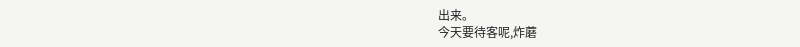出来。
今天要待客呢,炸蘑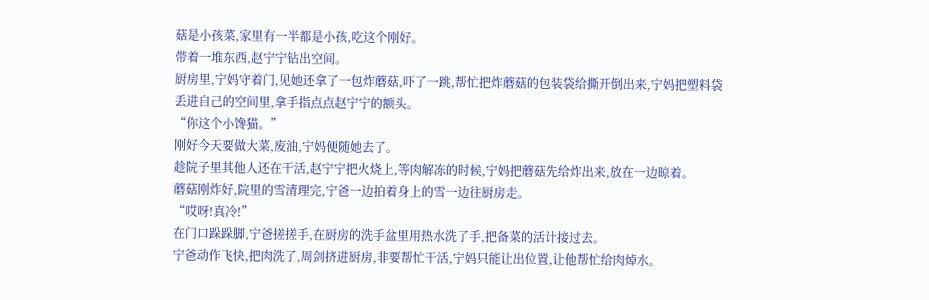菇是小孩菜,家里有一半都是小孩,吃这个刚好。
带着一堆东西,赵宁宁钻出空间。
厨房里,宁妈守着门,见她还拿了一包炸蘑菇,吓了一跳,帮忙把炸蘑菇的包装袋给撕开倒出来,宁妈把塑料袋丢进自己的空间里,拿手指点点赵宁宁的额头。
“你这个小馋猫。”
刚好今天要做大菜,废油,宁妈便随她去了。
趁院子里其他人还在干活,赵宁宁把火烧上,等肉解冻的时候,宁妈把蘑菇先给炸出来,放在一边晾着。
蘑菇刚炸好,院里的雪清理完,宁爸一边拍着身上的雪一边往厨房走。
“哎呀!真冷!”
在门口跺跺脚,宁爸搓搓手,在厨房的洗手盆里用热水洗了手,把备菜的活计接过去。
宁爸动作飞快,把肉洗了,周剑挤进厨房,非要帮忙干活,宁妈只能让出位置,让他帮忙给肉焯水。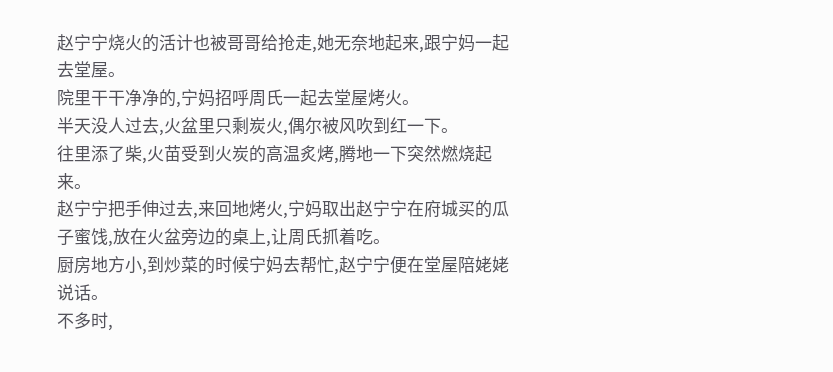赵宁宁烧火的活计也被哥哥给抢走,她无奈地起来,跟宁妈一起去堂屋。
院里干干净净的,宁妈招呼周氏一起去堂屋烤火。
半天没人过去,火盆里只剩炭火,偶尔被风吹到红一下。
往里添了柴,火苗受到火炭的高温炙烤,腾地一下突然燃烧起来。
赵宁宁把手伸过去,来回地烤火,宁妈取出赵宁宁在府城买的瓜子蜜饯,放在火盆旁边的桌上,让周氏抓着吃。
厨房地方小,到炒菜的时候宁妈去帮忙,赵宁宁便在堂屋陪姥姥说话。
不多时,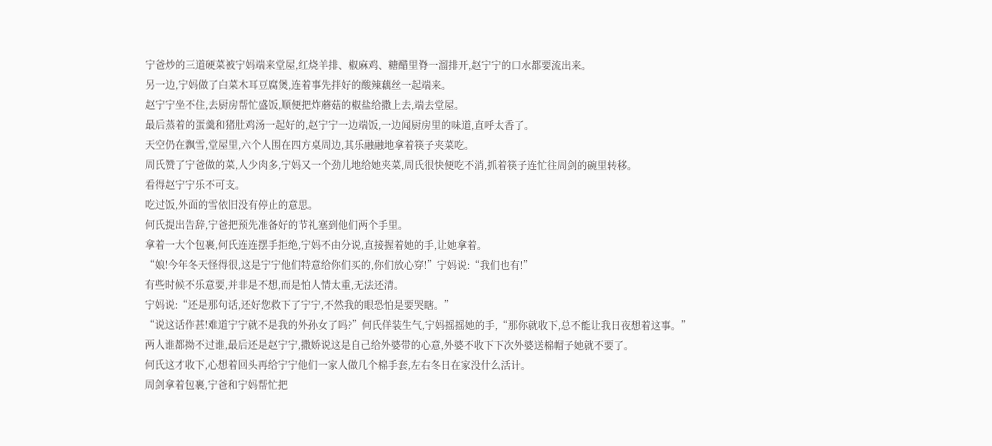宁爸炒的三道硬菜被宁妈端来堂屋,红烧羊排、椒麻鸡、糖醋里脊一溜排开,赵宁宁的口水都要流出来。
另一边,宁妈做了白菜木耳豆腐煲,连着事先拌好的酸辣藕丝一起端来。
赵宁宁坐不住,去厨房帮忙盛饭,顺便把炸蘑菇的椒盐给撒上去,端去堂屋。
最后蒸着的蛋羹和猪肚鸡汤一起好的,赵宁宁一边端饭,一边闻厨房里的味道,直呼太香了。
天空仍在飘雪,堂屋里,六个人围在四方桌周边,其乐融融地拿着筷子夹菜吃。
周氏赞了宁爸做的菜,人少肉多,宁妈又一个劲儿地给她夹菜,周氏很快便吃不消,抓着筷子连忙往周剑的碗里转移。
看得赵宁宁乐不可支。
吃过饭,外面的雪依旧没有停止的意思。
何氏提出告辞,宁爸把预先准备好的节礼塞到他们两个手里。
拿着一大个包裹,何氏连连摆手拒绝,宁妈不由分说,直接握着她的手,让她拿着。
“娘!今年冬天怪得很,这是宁宁他们特意给你们买的,你们放心穿!”宁妈说:“我们也有!”
有些时候不乐意要,并非是不想,而是怕人情太重,无法还清。
宁妈说:“还是那句话,还好您救下了宁宁,不然我的眼恐怕是要哭瞎。”
“说这话作甚!难道宁宁就不是我的外孙女了吗?”何氏佯装生气,宁妈摇摇她的手,“那你就收下,总不能让我日夜想着这事。”
两人谁都拗不过谁,最后还是赵宁宁,撒娇说这是自己给外婆带的心意,外婆不收下下次外婆送棉帽子她就不要了。
何氏这才收下,心想着回头再给宁宁他们一家人做几个棉手套,左右冬日在家没什么活计。
周剑拿着包裹,宁爸和宁妈帮忙把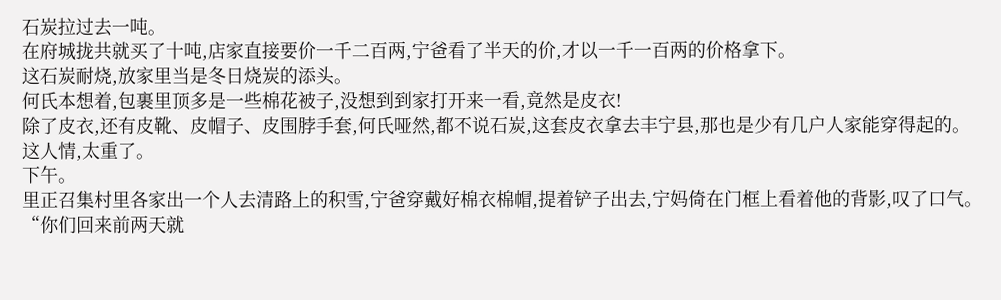石炭拉过去一吨。
在府城拢共就买了十吨,店家直接要价一千二百两,宁爸看了半天的价,才以一千一百两的价格拿下。
这石炭耐烧,放家里当是冬日烧炭的添头。
何氏本想着,包裹里顶多是一些棉花被子,没想到到家打开来一看,竟然是皮衣!
除了皮衣,还有皮靴、皮帽子、皮围脖手套,何氏哑然,都不说石炭,这套皮衣拿去丰宁县,那也是少有几户人家能穿得起的。
这人情,太重了。
下午。
里正召集村里各家出一个人去清路上的积雪,宁爸穿戴好棉衣棉帽,提着铲子出去,宁妈倚在门框上看着他的背影,叹了口气。
“你们回来前两天就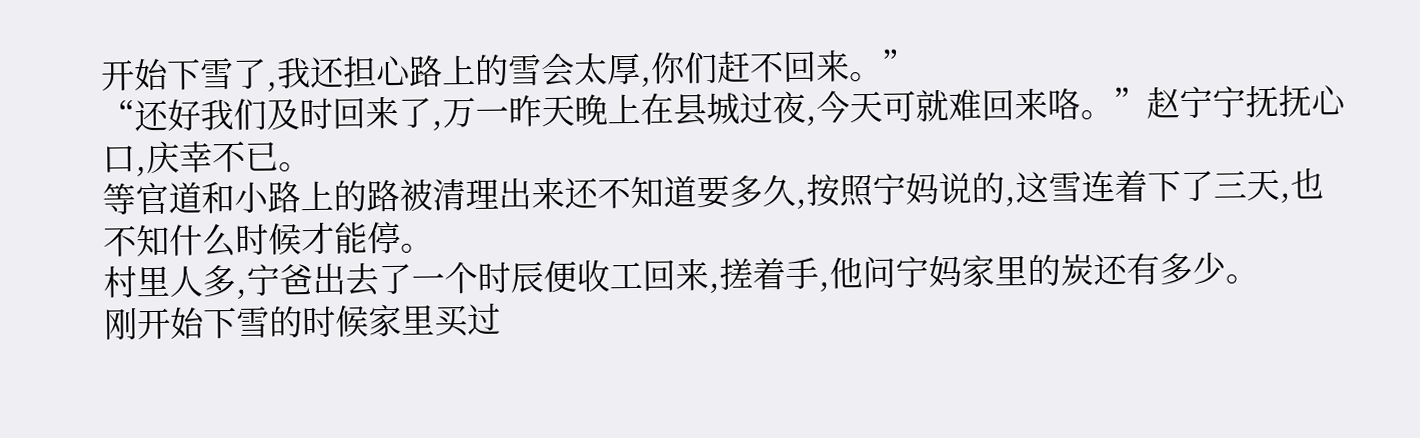开始下雪了,我还担心路上的雪会太厚,你们赶不回来。”
“还好我们及时回来了,万一昨天晚上在县城过夜,今天可就难回来咯。”赵宁宁抚抚心口,庆幸不已。
等官道和小路上的路被清理出来还不知道要多久,按照宁妈说的,这雪连着下了三天,也不知什么时候才能停。
村里人多,宁爸出去了一个时辰便收工回来,搓着手,他问宁妈家里的炭还有多少。
刚开始下雪的时候家里买过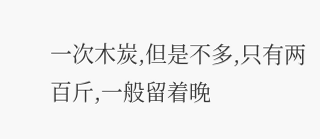一次木炭,但是不多,只有两百斤,一般留着晚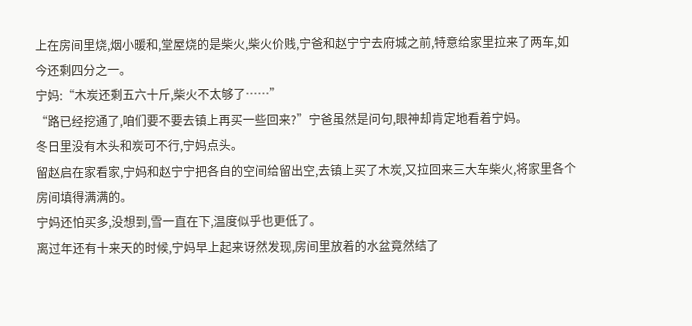上在房间里烧,烟小暖和,堂屋烧的是柴火,柴火价贱,宁爸和赵宁宁去府城之前,特意给家里拉来了两车,如今还剩四分之一。
宁妈:“木炭还剩五六十斤,柴火不太够了……”
“路已经挖通了,咱们要不要去镇上再买一些回来?”宁爸虽然是问句,眼神却肯定地看着宁妈。
冬日里没有木头和炭可不行,宁妈点头。
留赵启在家看家,宁妈和赵宁宁把各自的空间给留出空,去镇上买了木炭,又拉回来三大车柴火,将家里各个房间填得满满的。
宁妈还怕买多,没想到,雪一直在下,温度似乎也更低了。
离过年还有十来天的时候,宁妈早上起来讶然发现,房间里放着的水盆竟然结了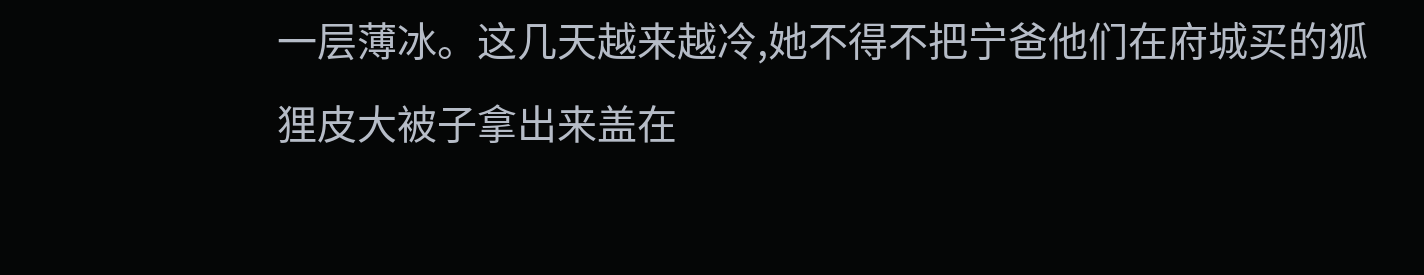一层薄冰。这几天越来越冷,她不得不把宁爸他们在府城买的狐狸皮大被子拿出来盖在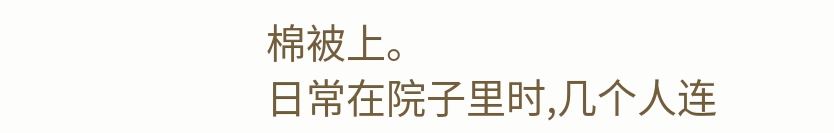棉被上。
日常在院子里时,几个人连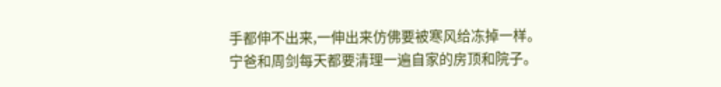手都伸不出来,一伸出来仿佛要被寒风给冻掉一样。
宁爸和周剑每天都要清理一遍自家的房顶和院子。